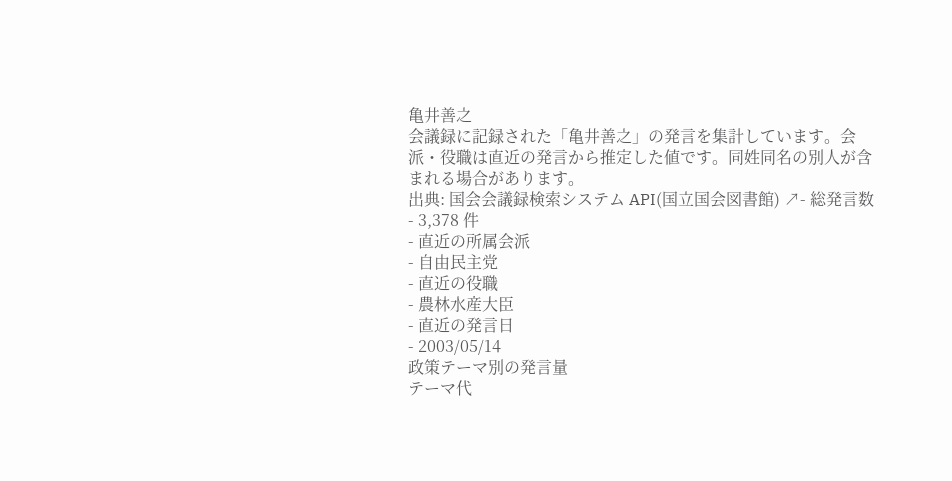亀井善之
会議録に記録された「亀井善之」の発言を集計しています。会派・役職は直近の発言から推定した値です。同姓同名の別人が含まれる場合があります。
出典: 国会会議録検索システム API(国立国会図書館) ↗- 総発言数
- 3,378 件
- 直近の所属会派
- 自由民主党
- 直近の役職
- 農林水産大臣
- 直近の発言日
- 2003/05/14
政策テーマ別の発言量
テーマ代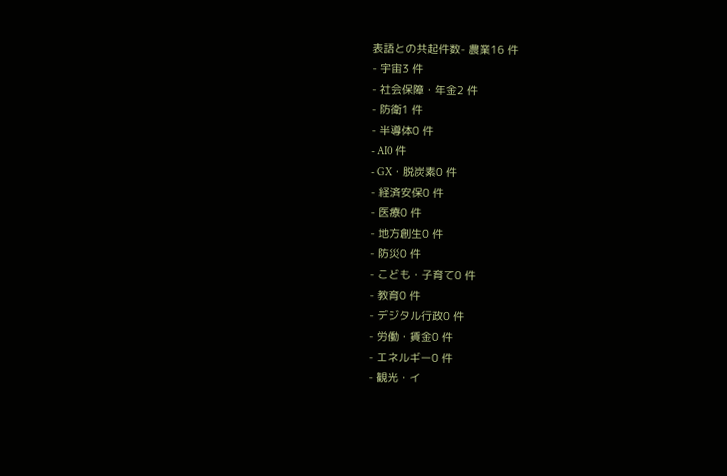表語との共起件数- 農業16 件
- 宇宙3 件
- 社会保障・年金2 件
- 防衛1 件
- 半導体0 件
- AI0 件
- GX・脱炭素0 件
- 経済安保0 件
- 医療0 件
- 地方創生0 件
- 防災0 件
- こども・子育て0 件
- 教育0 件
- デジタル行政0 件
- 労働・賃金0 件
- エネルギー0 件
- 観光・イ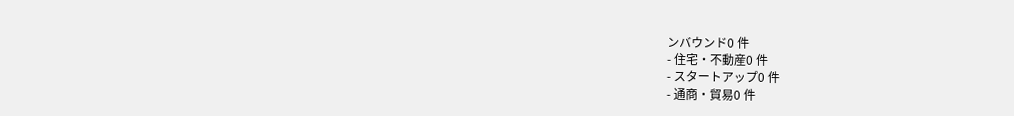ンバウンド0 件
- 住宅・不動産0 件
- スタートアップ0 件
- 通商・貿易0 件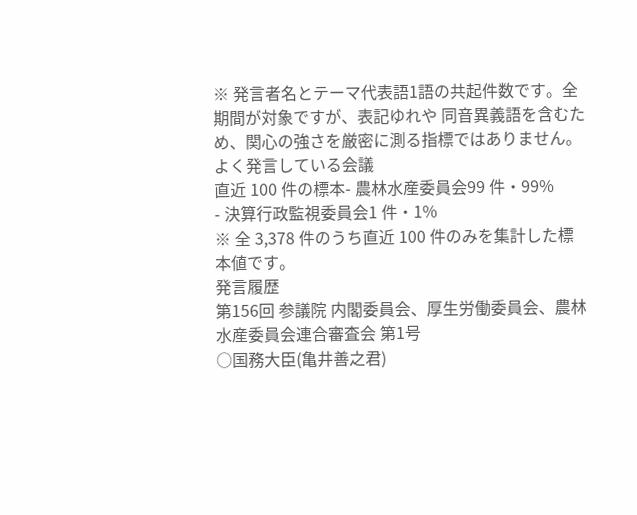※ 発言者名とテーマ代表語1語の共起件数です。全期間が対象ですが、表記ゆれや 同音異義語を含むため、関心の強さを厳密に測る指標ではありません。
よく発言している会議
直近 100 件の標本- 農林水産委員会99 件・99%
- 決算行政監視委員会1 件・1%
※ 全 3,378 件のうち直近 100 件のみを集計した標本値です。
発言履歴
第156回 参議院 内閣委員会、厚生労働委員会、農林水産委員会連合審査会 第1号
○国務大臣(亀井善之君)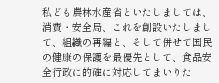私ども農林水産省といたしましては、消費・安全局、これを創設いたしまして、組織の再編と、そして併せて国民の健康の保護を最優先として、食品安全行政に的確に対応してまいりた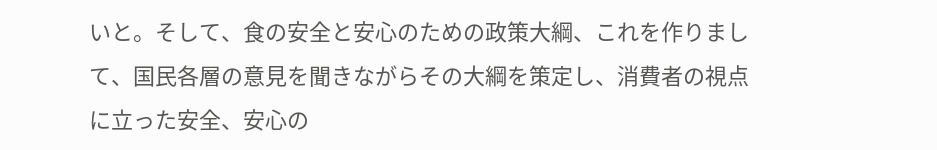いと。そして、食の安全と安心のための政策大綱、これを作りまして、国民各層の意見を聞きながらその大綱を策定し、消費者の視点に立った安全、安心の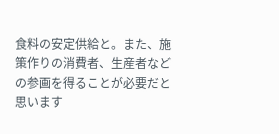食料の安定供給と。また、施策作りの消費者、生産者などの参画を得ることが必要だと思います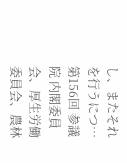し、またそれを行うにつ…
第156回 参議院 内閣委員会、厚生労働委員会、農林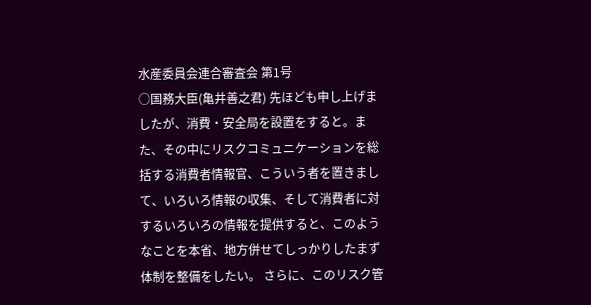水産委員会連合審査会 第1号
○国務大臣(亀井善之君) 先ほども申し上げましたが、消費・安全局を設置をすると。また、その中にリスクコミュニケーションを総括する消費者情報官、こういう者を置きまして、いろいろ情報の収集、そして消費者に対するいろいろの情報を提供すると、このようなことを本省、地方併せてしっかりしたまず体制を整備をしたい。 さらに、このリスク管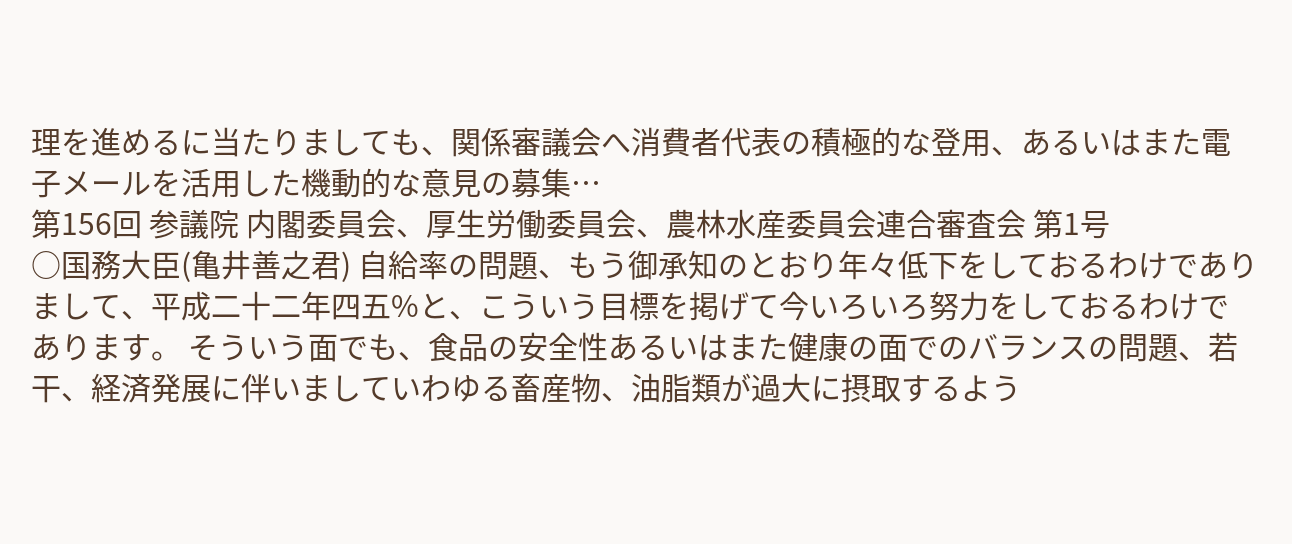理を進めるに当たりましても、関係審議会へ消費者代表の積極的な登用、あるいはまた電子メールを活用した機動的な意見の募集…
第156回 参議院 内閣委員会、厚生労働委員会、農林水産委員会連合審査会 第1号
○国務大臣(亀井善之君) 自給率の問題、もう御承知のとおり年々低下をしておるわけでありまして、平成二十二年四五%と、こういう目標を掲げて今いろいろ努力をしておるわけであります。 そういう面でも、食品の安全性あるいはまた健康の面でのバランスの問題、若干、経済発展に伴いましていわゆる畜産物、油脂類が過大に摂取するよう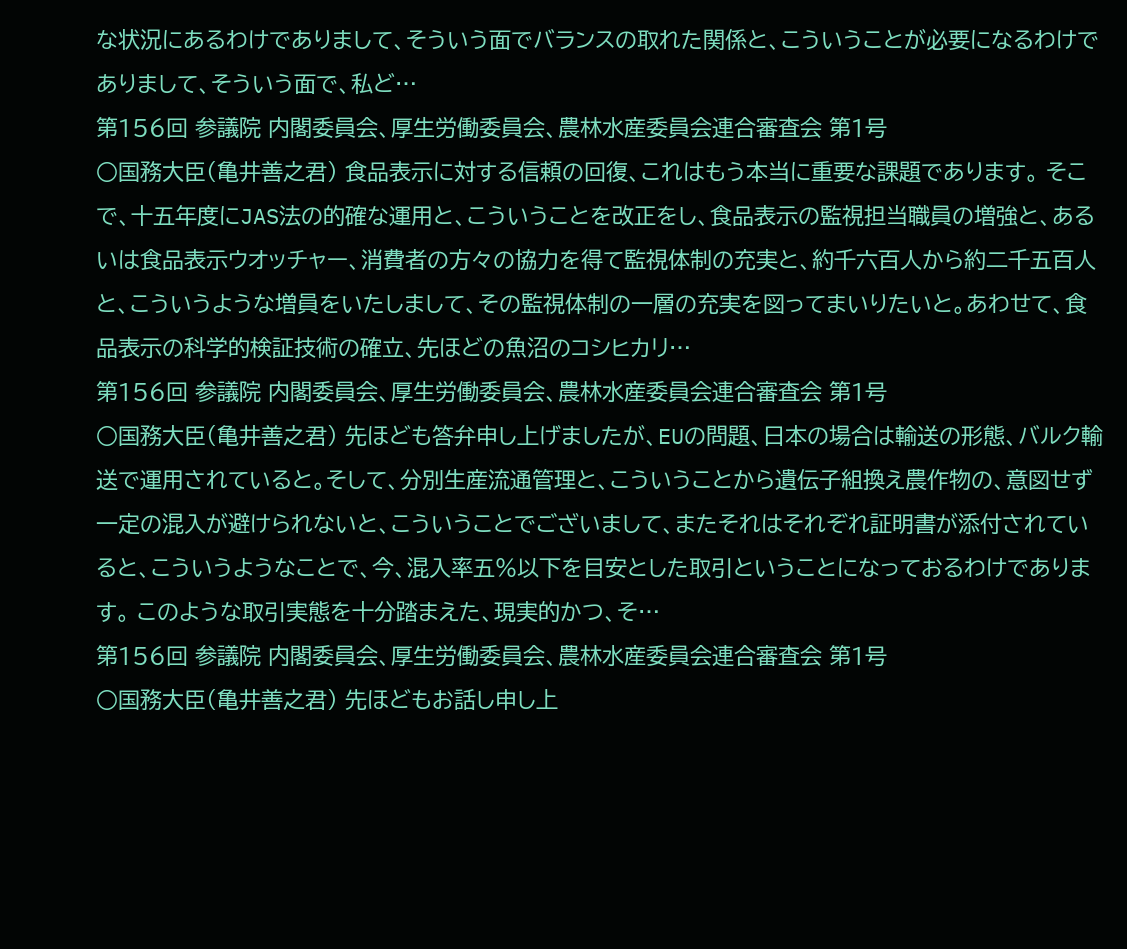な状況にあるわけでありまして、そういう面でバランスの取れた関係と、こういうことが必要になるわけでありまして、そういう面で、私ど…
第156回 参議院 内閣委員会、厚生労働委員会、農林水産委員会連合審査会 第1号
○国務大臣(亀井善之君) 食品表示に対する信頼の回復、これはもう本当に重要な課題であります。 そこで、十五年度にJAS法の的確な運用と、こういうことを改正をし、食品表示の監視担当職員の増強と、あるいは食品表示ウオッチャー、消費者の方々の協力を得て監視体制の充実と、約千六百人から約二千五百人と、こういうような増員をいたしまして、その監視体制の一層の充実を図ってまいりたいと。あわせて、食品表示の科学的検証技術の確立、先ほどの魚沼のコシヒカリ…
第156回 参議院 内閣委員会、厚生労働委員会、農林水産委員会連合審査会 第1号
○国務大臣(亀井善之君) 先ほども答弁申し上げましたが、EUの問題、日本の場合は輸送の形態、バルク輸送で運用されていると。そして、分別生産流通管理と、こういうことから遺伝子組換え農作物の、意図せず一定の混入が避けられないと、こういうことでございまして、またそれはそれぞれ証明書が添付されていると、こういうようなことで、今、混入率五%以下を目安とした取引ということになっておるわけであります。 このような取引実態を十分踏まえた、現実的かつ、そ…
第156回 参議院 内閣委員会、厚生労働委員会、農林水産委員会連合審査会 第1号
○国務大臣(亀井善之君) 先ほどもお話し申し上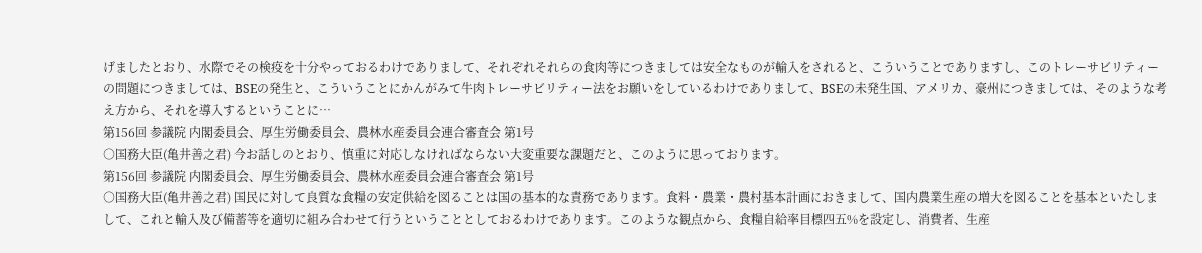げましたとおり、水際でその検疫を十分やっておるわけでありまして、それぞれそれらの食肉等につきましては安全なものが輸入をされると、こういうことでありますし、このトレーサビリティーの問題につきましては、BSEの発生と、こういうことにかんがみて牛肉トレーサビリティー法をお願いをしているわけでありまして、BSEの未発生国、アメリカ、豪州につきましては、そのような考え方から、それを導入するということに…
第156回 参議院 内閣委員会、厚生労働委員会、農林水産委員会連合審査会 第1号
○国務大臣(亀井善之君) 今お話しのとおり、慎重に対応しなければならない大変重要な課題だと、このように思っております。
第156回 参議院 内閣委員会、厚生労働委員会、農林水産委員会連合審査会 第1号
○国務大臣(亀井善之君) 国民に対して良質な食糧の安定供給を図ることは国の基本的な責務であります。食料・農業・農村基本計画におきまして、国内農業生産の増大を図ることを基本といたしまして、これと輸入及び備蓄等を適切に組み合わせて行うということとしておるわけであります。このような観点から、食糧自給率目標四五%を設定し、消費者、生産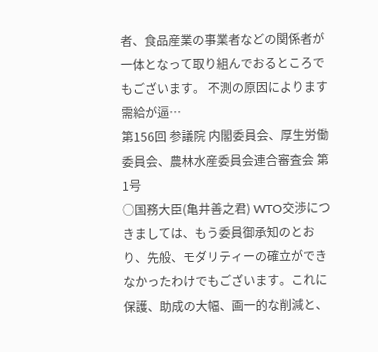者、食品産業の事業者などの関係者が一体となって取り組んでおるところでもございます。 不測の原因によります需給が逼…
第156回 参議院 内閣委員会、厚生労働委員会、農林水産委員会連合審査会 第1号
○国務大臣(亀井善之君) WTO交渉につきましては、もう委員御承知のとおり、先般、モダリティーの確立ができなかったわけでもございます。これに保護、助成の大幅、画一的な削減と、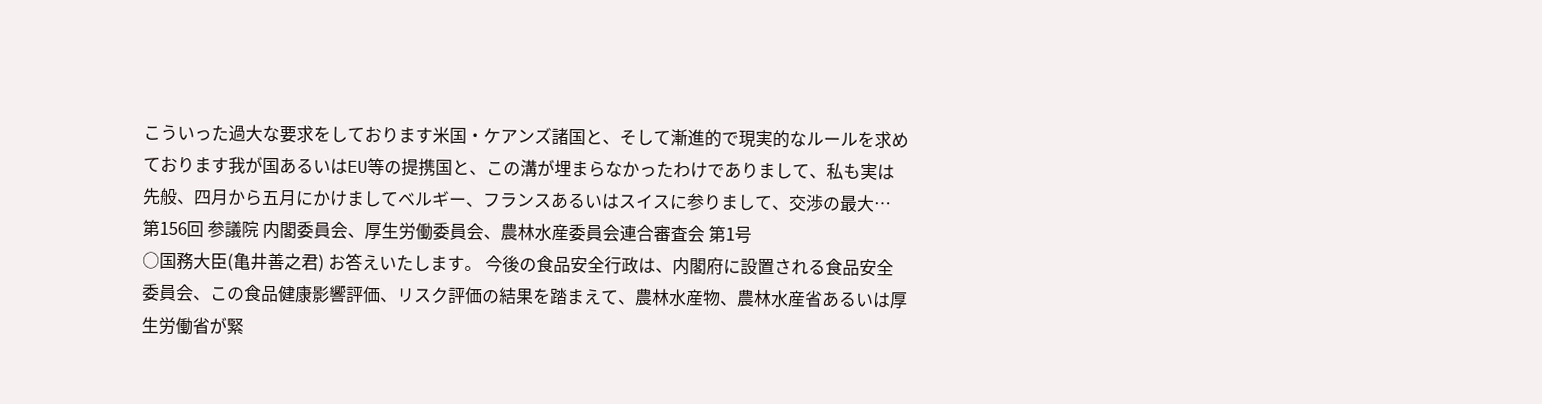こういった過大な要求をしております米国・ケアンズ諸国と、そして漸進的で現実的なルールを求めております我が国あるいはEU等の提携国と、この溝が埋まらなかったわけでありまして、私も実は先般、四月から五月にかけましてベルギー、フランスあるいはスイスに参りまして、交渉の最大…
第156回 参議院 内閣委員会、厚生労働委員会、農林水産委員会連合審査会 第1号
○国務大臣(亀井善之君) お答えいたします。 今後の食品安全行政は、内閣府に設置される食品安全委員会、この食品健康影響評価、リスク評価の結果を踏まえて、農林水産物、農林水産省あるいは厚生労働省が緊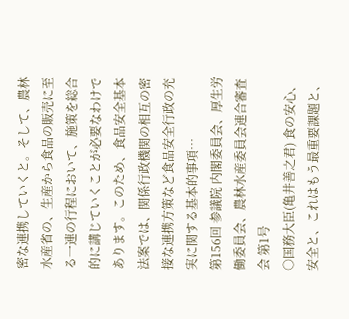密な連携していくと。そして、農林水産省の、生産から食品の販売に至る一連の行程において、施策を総合的に講じていくことが必要なわけであります。このため、食品安全基本法案では、関係行政機関の相互の密接な連携方策など食品安全行政の充実に関する基本的事項…
第156回 参議院 内閣委員会、厚生労働委員会、農林水産委員会連合審査会 第1号
○国務大臣(亀井善之君) 食の安心、安全と、これはもう最重要課題と、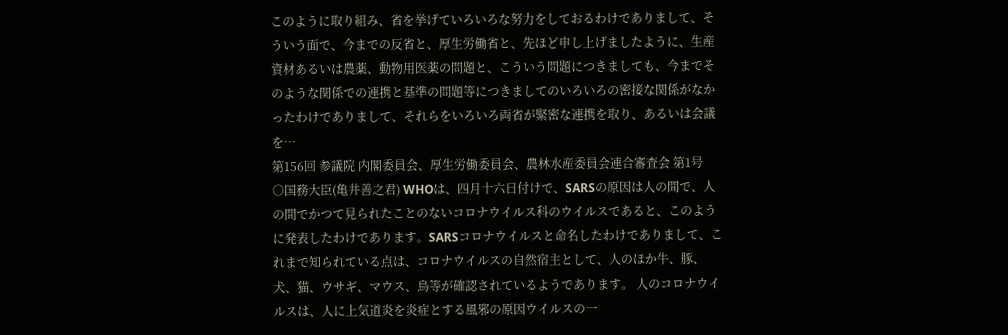このように取り組み、省を挙げていろいろな努力をしておるわけでありまして、そういう面で、今までの反省と、厚生労働省と、先ほど申し上げましたように、生産資材あるいは農薬、動物用医薬の問題と、こういう問題につきましても、今までそのような関係での連携と基準の問題等につきましてのいろいろの密接な関係がなかったわけでありまして、それらをいろいろ両省が緊密な連携を取り、あるいは会議を…
第156回 参議院 内閣委員会、厚生労働委員会、農林水産委員会連合審査会 第1号
○国務大臣(亀井善之君) WHOは、四月十六日付けで、SARSの原因は人の間で、人の間でかつて見られたことのないコロナウイルス科のウイルスであると、このように発表したわけであります。SARSコロナウイルスと命名したわけでありまして、これまで知られている点は、コロナウイルスの自然宿主として、人のほか牛、豚、犬、猫、ウサギ、マウス、鳥等が確認されているようであります。 人のコロナウイルスは、人に上気道炎を炎症とする風邪の原因ウイルスの一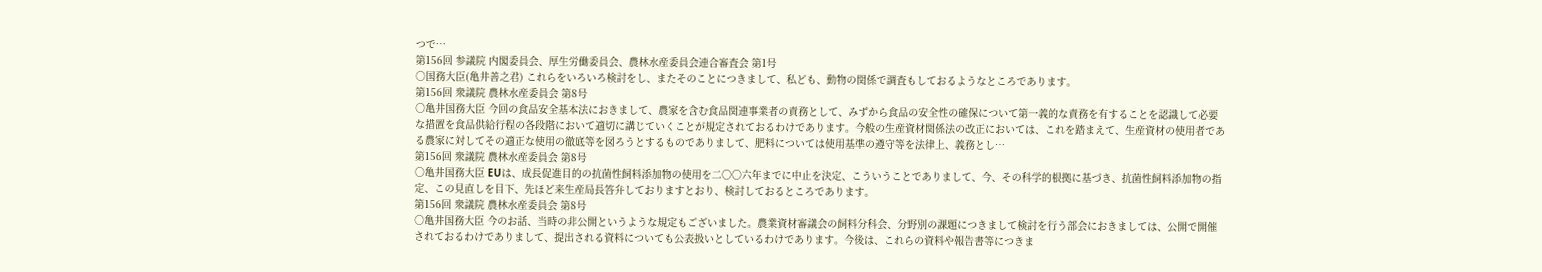つで…
第156回 参議院 内閣委員会、厚生労働委員会、農林水産委員会連合審査会 第1号
○国務大臣(亀井善之君) これらをいろいろ検討をし、またそのことにつきまして、私ども、動物の関係で調査もしておるようなところであります。
第156回 衆議院 農林水産委員会 第8号
○亀井国務大臣 今回の食品安全基本法におきまして、農家を含む食品関連事業者の責務として、みずから食品の安全性の確保について第一義的な責務を有することを認識して必要な措置を食品供給行程の各段階において適切に講じていくことが規定されておるわけであります。今般の生産資材関係法の改正においては、これを踏まえて、生産資材の使用者である農家に対してその適正な使用の徹底等を図ろうとするものでありまして、肥料については使用基準の遵守等を法律上、義務とし…
第156回 衆議院 農林水産委員会 第8号
○亀井国務大臣 EUは、成長促進目的の抗菌性飼料添加物の使用を二〇〇六年までに中止を決定、こういうことでありまして、今、その科学的根拠に基づき、抗菌性飼料添加物の指定、この見直しを目下、先ほど来生産局長答弁しておりますとおり、検討しておるところであります。
第156回 衆議院 農林水産委員会 第8号
○亀井国務大臣 今のお話、当時の非公開というような規定もございました。農業資材審議会の飼料分科会、分野別の課題につきまして検討を行う部会におきましては、公開で開催されておるわけでありまして、提出される資料についても公表扱いとしているわけであります。今後は、これらの資料や報告書等につきま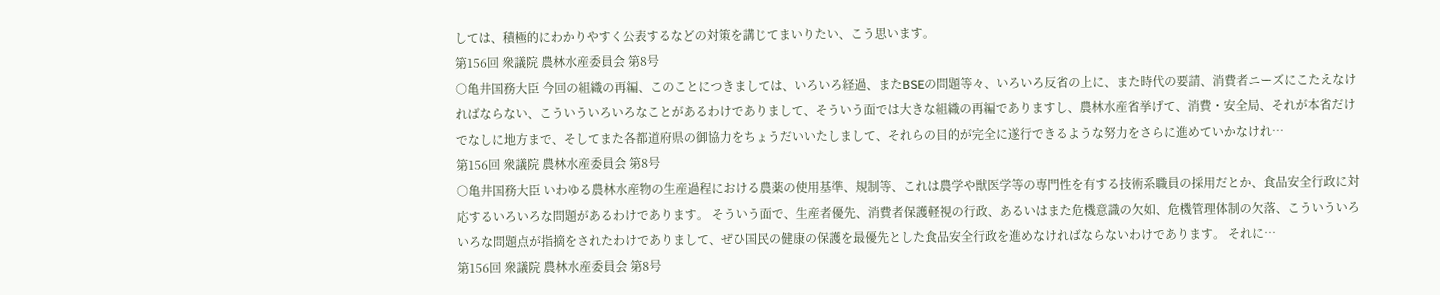しては、積極的にわかりやすく公表するなどの対策を講じてまいりたい、こう思います。
第156回 衆議院 農林水産委員会 第8号
○亀井国務大臣 今回の組織の再編、このことにつきましては、いろいろ経過、またBSEの問題等々、いろいろ反省の上に、また時代の要請、消費者ニーズにこたえなければならない、こういういろいろなことがあるわけでありまして、そういう面では大きな組織の再編でありますし、農林水産省挙げて、消費・安全局、それが本省だけでなしに地方まで、そしてまた各都道府県の御協力をちょうだいいたしまして、それらの目的が完全に遂行できるような努力をさらに進めていかなけれ…
第156回 衆議院 農林水産委員会 第8号
○亀井国務大臣 いわゆる農林水産物の生産過程における農薬の使用基準、規制等、これは農学や獣医学等の専門性を有する技術系職員の採用だとか、食品安全行政に対応するいろいろな問題があるわけであります。 そういう面で、生産者優先、消費者保護軽視の行政、あるいはまた危機意識の欠如、危機管理体制の欠落、こういういろいろな問題点が指摘をされたわけでありまして、ぜひ国民の健康の保護を最優先とした食品安全行政を進めなければならないわけであります。 それに…
第156回 衆議院 農林水産委員会 第8号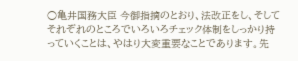○亀井国務大臣 今御指摘のとおり、法改正をし、そしてそれぞれのところでいろいろチェック体制をしっかり持っていくことは、やはり大変重要なことであります。先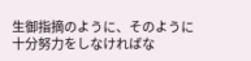生御指摘のように、そのように十分努力をしなければな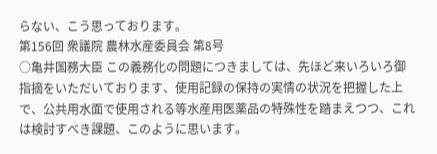らない、こう思っております。
第156回 衆議院 農林水産委員会 第8号
○亀井国務大臣 この義務化の問題につきましては、先ほど来いろいろ御指摘をいただいております、使用記録の保持の実情の状況を把握した上で、公共用水面で使用される等水産用医薬品の特殊性を踏まえつつ、これは検討すべき課題、このように思います。